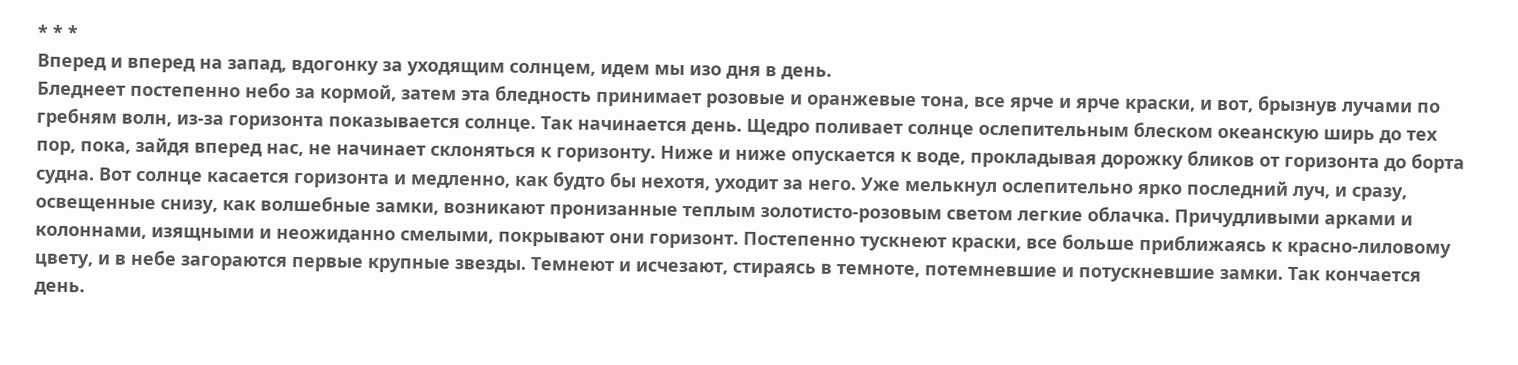* * *
Вперед и вперед на запад, вдогонку за уходящим солнцем, идем мы изо дня в день.
Бледнеет постепенно небо за кормой, затем эта бледность принимает розовые и оранжевые тона, все ярче и ярче краски, и вот, брызнув лучами по гребням волн, из-за горизонта показывается солнце. Так начинается день. Щедро поливает солнце ослепительным блеском океанскую ширь до тех пор, пока, зайдя вперед нас, не начинает склоняться к горизонту. Ниже и ниже опускается к воде, прокладывая дорожку бликов от горизонта до борта судна. Вот солнце касается горизонта и медленно, как будто бы нехотя, уходит за него. Уже мелькнул ослепительно ярко последний луч, и сразу, освещенные снизу, как волшебные замки, возникают пронизанные теплым золотисто-розовым светом легкие облачка. Причудливыми арками и колоннами, изящными и неожиданно смелыми, покрывают они горизонт. Постепенно тускнеют краски, все больше приближаясь к красно-лиловому цвету, и в небе загораются первые крупные звезды. Темнеют и исчезают, стираясь в темноте, потемневшие и потускневшие замки. Так кончается день.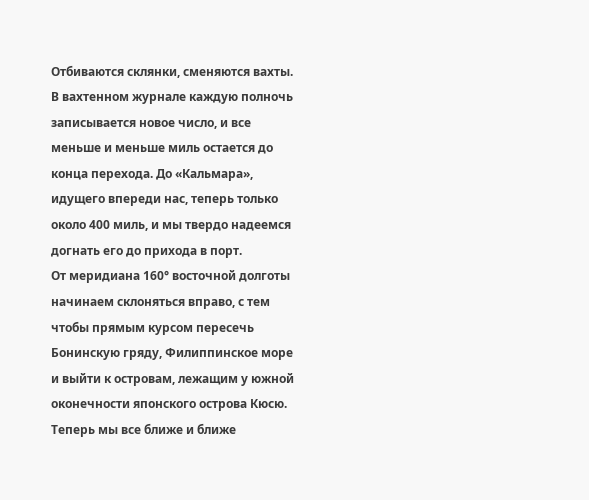Отбиваются склянки, сменяются вахты. В вахтенном журнале каждую полночь записывается новое число, и все меньше и меньше миль остается до конца перехода. До «Кальмара», идущего впереди нас, теперь только около 400 миль, и мы твердо надеемся догнать его до прихода в порт.
От меридиана 160° восточной долготы начинаем склоняться вправо, с тем чтобы прямым курсом пересечь Бонинскую гряду, Филиппинское море и выйти к островам, лежащим у южной оконечности японского острова Кюсю. Теперь мы все ближе и ближе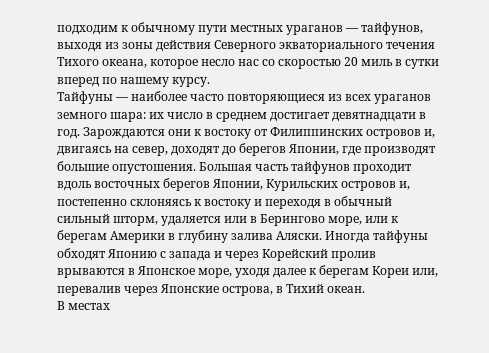подходим к обычному пути местных ураганов — тайфунов, выходя из зоны действия Северного экваториального течения Тихого океана, которое несло нас со скоростью 20 миль в сутки вперед по нашему курсу.
Тайфуны — наиболее часто повторяющиеся из всех ураганов земного шара: их число в среднем достигает девятнадцати в год. Зарождаются они к востоку от Филиппинских островов и, двигаясь на север, доходят до берегов Японии, где производят большие опустошения. Большая часть тайфунов проходит вдоль восточных берегов Японии, Курильских островов и, постепенно склоняясь к востоку и переходя в обычный сильный шторм, удаляется или в Берингово море, или к берегам Америки в глубину залива Аляски. Иногда тайфуны обходят Японию с запада и через Корейский пролив врываются в Японское море, уходя далее к берегам Кореи или, перевалив через Японские острова, в Тихий океан.
В местах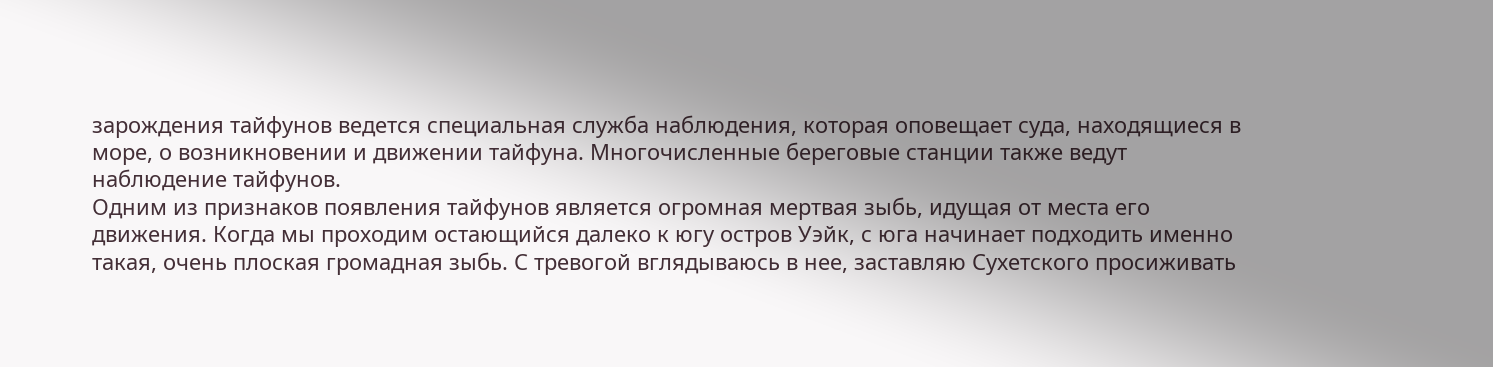зарождения тайфунов ведется специальная служба наблюдения, которая оповещает суда, находящиеся в море, о возникновении и движении тайфуна. Многочисленные береговые станции также ведут наблюдение тайфунов.
Одним из признаков появления тайфунов является огромная мертвая зыбь, идущая от места его движения. Когда мы проходим остающийся далеко к югу остров Уэйк, с юга начинает подходить именно такая, очень плоская громадная зыбь. С тревогой вглядываюсь в нее, заставляю Сухетского просиживать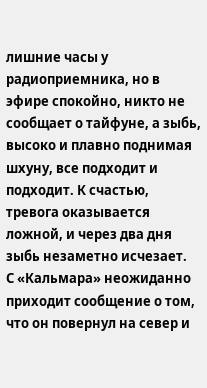лишние часы у радиоприемника, но в эфире спокойно, никто не сообщает о тайфуне, а зыбь, высоко и плавно поднимая шхуну, все подходит и подходит. К счастью, тревога оказывается ложной, и через два дня зыбь незаметно исчезает.
С «Кальмара» неожиданно приходит сообщение о том, что он повернул на север и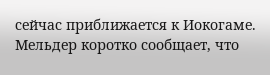сейчас приближается к Иокогаме. Мельдер коротко сообщает, что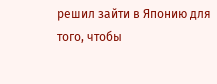решил зайти в Японию для того, чтобы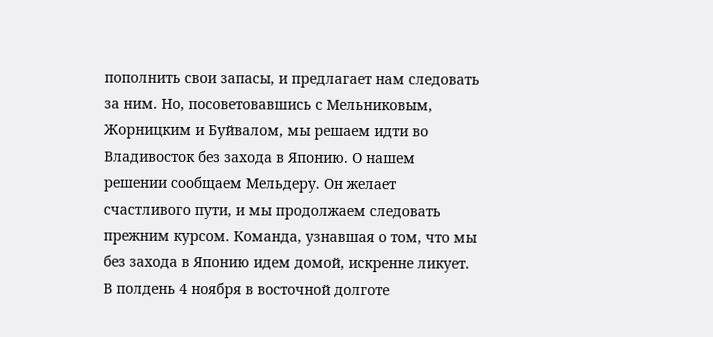пополнить свои запасы, и предлагает нам следовать за ним. Но, посоветовавшись с Мельниковым, Жорницким и Буйвалом, мы решаем идти во Владивосток без захода в Японию. О нашем решении сообщаем Мельдеру. Он желает счастливого пути, и мы продолжаем следовать прежним курсом. Команда, узнавшая о том, что мы без захода в Японию идем домой, искренне ликует.
В полдень 4 ноября в восточной долготе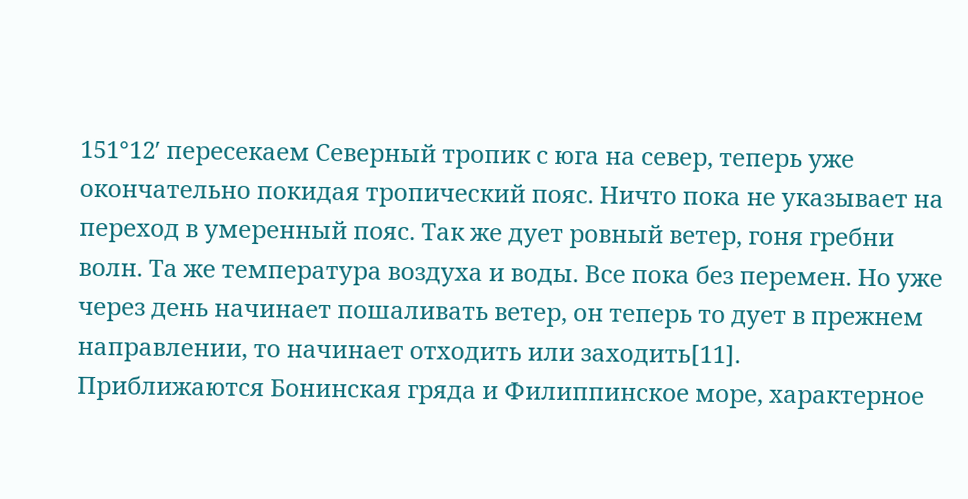151°12′ пересекаем Северный тропик с юга на север, теперь уже окончательно покидая тропический пояс. Ничто пока не указывает на переход в умеренный пояс. Так же дует ровный ветер, гоня гребни волн. Та же температура воздуха и воды. Все пока без перемен. Но уже через день начинает пошаливать ветер, он теперь то дует в прежнем направлении, то начинает отходить или заходить[11].
Приближаются Бонинская гряда и Филиппинское море, характерное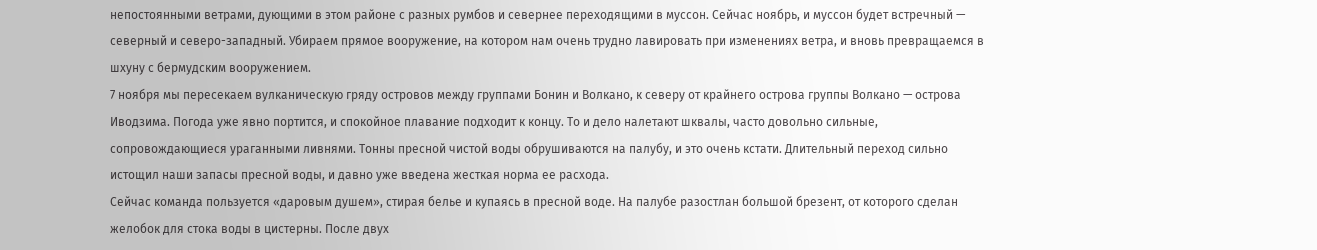непостоянными ветрами, дующими в этом районе с разных румбов и севернее переходящими в муссон. Сейчас ноябрь, и муссон будет встречный — северный и северо-западный. Убираем прямое вооружение, на котором нам очень трудно лавировать при изменениях ветра, и вновь превращаемся в шхуну с бермудским вооружением.
7 ноября мы пересекаем вулканическую гряду островов между группами Бонин и Волкано, к северу от крайнего острова группы Волкано — острова Иводзима. Погода уже явно портится, и спокойное плавание подходит к концу. То и дело налетают шквалы, часто довольно сильные, сопровождающиеся ураганными ливнями. Тонны пресной чистой воды обрушиваются на палубу, и это очень кстати. Длительный переход сильно истощил наши запасы пресной воды, и давно уже введена жесткая норма ее расхода.
Сейчас команда пользуется «даровым душем», стирая белье и купаясь в пресной воде. На палубе разостлан большой брезент, от которого сделан желобок для стока воды в цистерны. После двух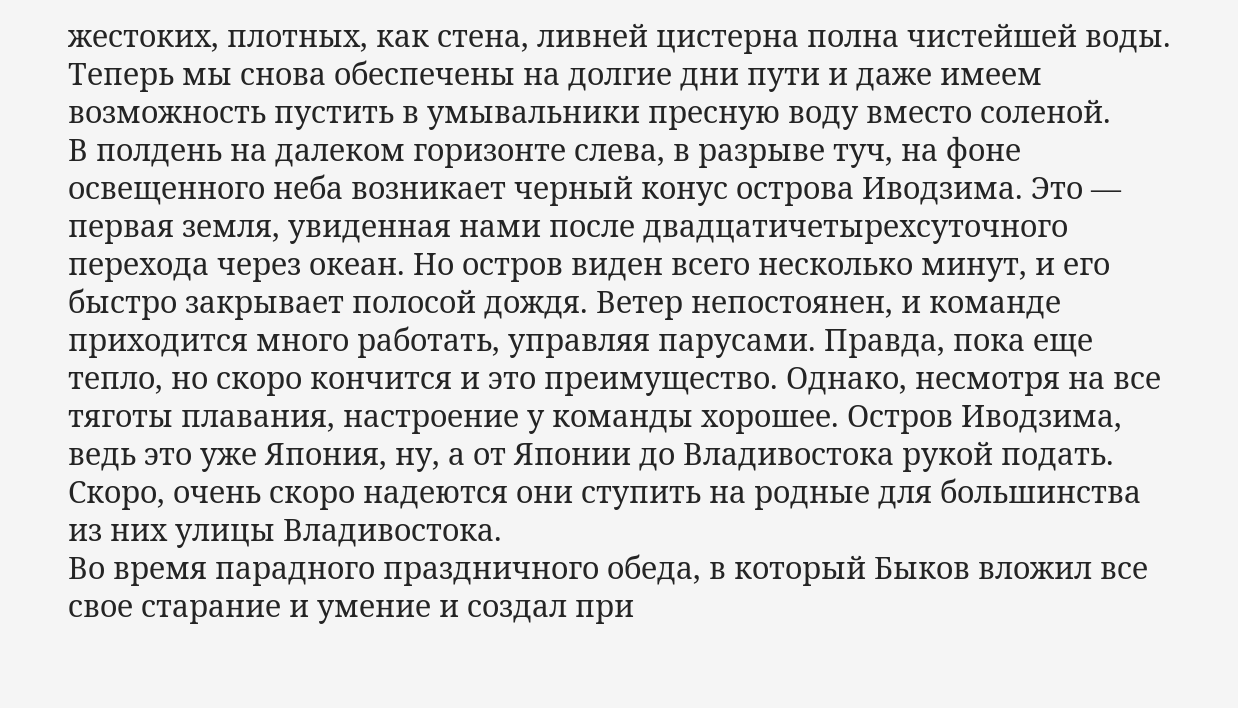жестоких, плотных, как стена, ливней цистерна полна чистейшей воды. Теперь мы снова обеспечены на долгие дни пути и даже имеем возможность пустить в умывальники пресную воду вместо соленой.
В полдень на далеком горизонте слева, в разрыве туч, на фоне освещенного неба возникает черный конус острова Иводзима. Это — первая земля, увиденная нами после двадцатичетырехсуточного перехода через океан. Но остров виден всего несколько минут, и его быстро закрывает полосой дождя. Ветер непостоянен, и команде приходится много работать, управляя парусами. Правда, пока еще тепло, но скоро кончится и это преимущество. Однако, несмотря на все тяготы плавания, настроение у команды хорошее. Остров Иводзима, ведь это уже Япония, ну, а от Японии до Владивостока рукой подать. Скоро, очень скоро надеются они ступить на родные для большинства из них улицы Владивостока.
Во время парадного праздничного обеда, в который Быков вложил все свое старание и умение и создал при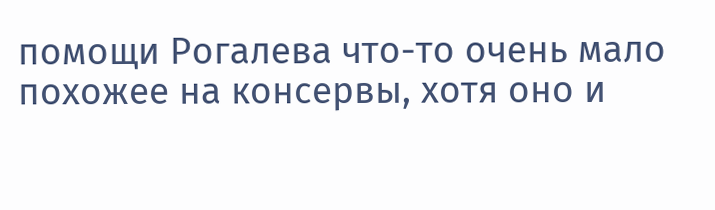помощи Рогалева что-то очень мало похожее на консервы, хотя оно и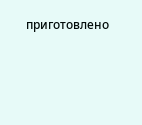приготовлено